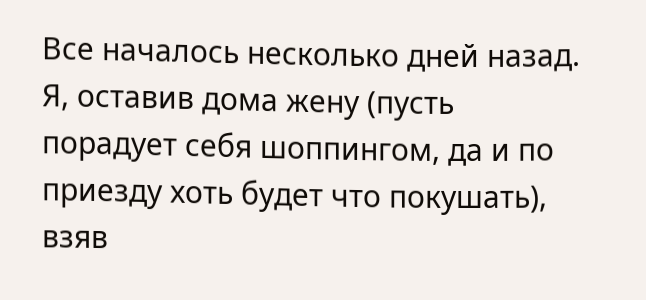Все началось несколько дней назад. Я, оставив дома жену (пусть порадует себя шоппингом, да и по приезду хоть будет что покушать), взяв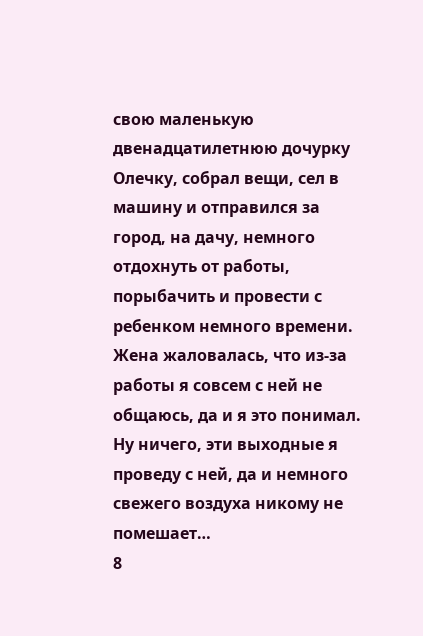свою маленькую двенадцатилетнюю дочурку Олечку, собрал вещи, сел в машину и отправился за город, на дачу, немного отдохнуть от работы, порыбачить и провести с ребенком немного времени. Жена жаловалась, что из-за работы я совсем с ней не общаюсь, да и я это понимал. Ну ничего, эти выходные я проведу с ней, да и немного свежего воздуха никому не помешает…
8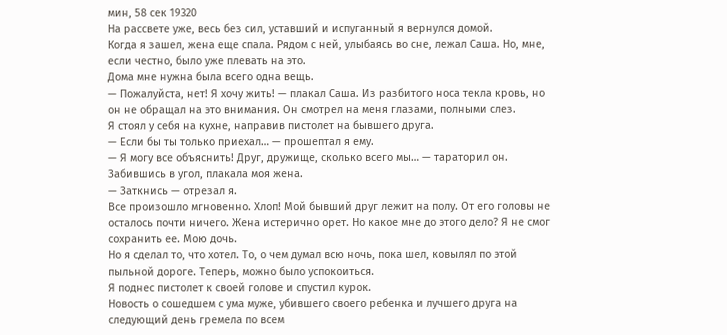мин, 58 сек 19320
На рассвете уже, весь без сил, уставший и испуганный я вернулся домой.
Когда я зашел, жена еще спала. Рядом с ней, улыбаясь во сне, лежал Саша. Но, мне, если честно, было уже плевать на это.
Дома мне нужна была всего одна вещь.
— Пожалуйста, нет! Я хочу жить! — плакал Саша. Из разбитого носа текла кровь, но он не обращал на это внимания. Он смотрел на меня глазами, полными слез.
Я стоял у себя на кухне, направив пистолет на бывшего друга.
— Если бы ты только приехал… — прошептал я ему.
— Я могу все объяснить! Друг, дружище, сколько всего мы… — тараторил он.
Забившись в угол, плакала моя жена.
— Заткнись — отрезал я.
Все произошло мгновенно. Хлоп! Мой бывший друг лежит на полу. От его головы не осталось почти ничего. Жена истерично орет. Но какое мне до этого дело? Я не смог сохранить ее. Мою дочь.
Но я сделал то, что хотел. То, о чем думал всю ночь, пока шел, ковылял по этой пыльной дороге. Теперь, можно было успокоиться.
Я поднес пистолет к своей голове и спустил курок.
Новость о сошедшем с ума муже, убившего своего ребенка и лучшего друга на следующий день гремела по всем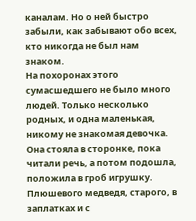каналам. Но о ней быстро забыли, как забывают обо всех, кто никогда не был нам знаком.
На похоронах этого сумасшедшего не было много людей. Только несколько родных, и одна маленькая, никому не знакомая девочка. Она стояла в сторонке, пока читали речь, а потом подошла, положила в гроб игрушку. Плюшевого медведя, старого, в заплатках и с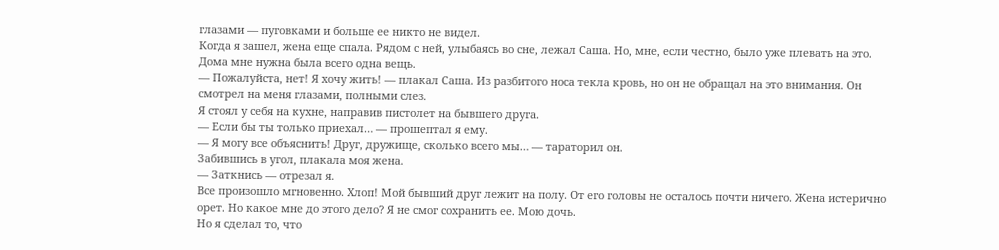глазами — пуговками и больше ее никто не видел.
Когда я зашел, жена еще спала. Рядом с ней, улыбаясь во сне, лежал Саша. Но, мне, если честно, было уже плевать на это.
Дома мне нужна была всего одна вещь.
— Пожалуйста, нет! Я хочу жить! — плакал Саша. Из разбитого носа текла кровь, но он не обращал на это внимания. Он смотрел на меня глазами, полными слез.
Я стоял у себя на кухне, направив пистолет на бывшего друга.
— Если бы ты только приехал… — прошептал я ему.
— Я могу все объяснить! Друг, дружище, сколько всего мы… — тараторил он.
Забившись в угол, плакала моя жена.
— Заткнись — отрезал я.
Все произошло мгновенно. Хлоп! Мой бывший друг лежит на полу. От его головы не осталось почти ничего. Жена истерично орет. Но какое мне до этого дело? Я не смог сохранить ее. Мою дочь.
Но я сделал то, что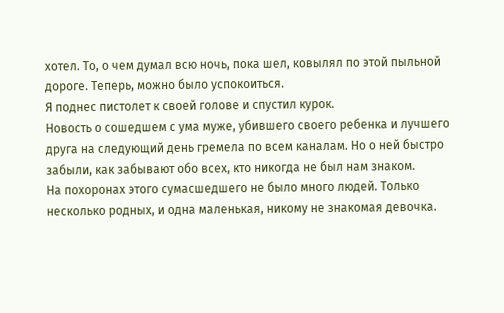хотел. То, о чем думал всю ночь, пока шел, ковылял по этой пыльной дороге. Теперь, можно было успокоиться.
Я поднес пистолет к своей голове и спустил курок.
Новость о сошедшем с ума муже, убившего своего ребенка и лучшего друга на следующий день гремела по всем каналам. Но о ней быстро забыли, как забывают обо всех, кто никогда не был нам знаком.
На похоронах этого сумасшедшего не было много людей. Только несколько родных, и одна маленькая, никому не знакомая девочка.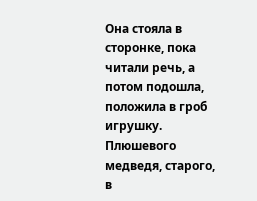Она стояла в сторонке, пока читали речь, а потом подошла, положила в гроб игрушку. Плюшевого медведя, старого, в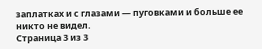заплатках и с глазами — пуговками и больше ее никто не видел.
Страница 3 из 3